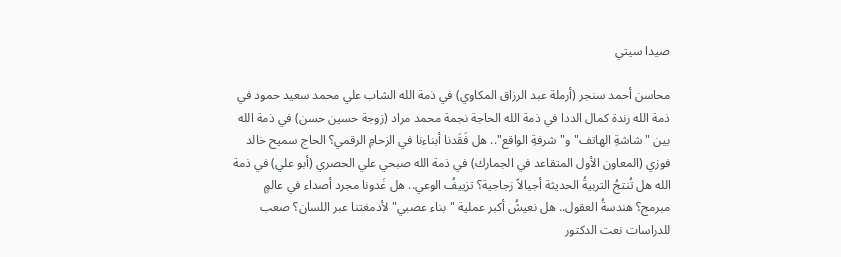صيدا سيتي

محاسن أحمد سنجر (أرملة عبد الرزاق المكاوي) في ذمة الله الشاب علي محمد سعيد حمود في ذمة الله رندة كمال الددا في ذمة الله الحاجة نجمة محمد مراد (زوجة حسين حسن) في ذمة الله بين "شاشةِ الهاتف" و"شرفةِ الواقع".. هل فَقَدنا أبناءنا في الزحامِ الرقمي؟ الحاج سميح خالد فوزي (المعاون الأول المتقاعد في الجمارك) في ذمة الله صبحي علي الحصري (أبو علي) في ذمة الله هل تُنتجُ التربيةُ الحديثة أجيالاً زجاجية؟ تزييفُ الوعي.. هل غَدونا مجرد أصداء في عالمٍ مبرمج؟ هندسةُ العقول.. هل نعيشُ أكبر عملية "بناء عصبي" لأدمغتنا عبر اللسان؟ صعب للدراسات نعت الدكتور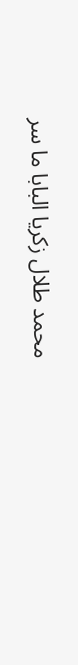محمد طلال زكريا البابا ما سر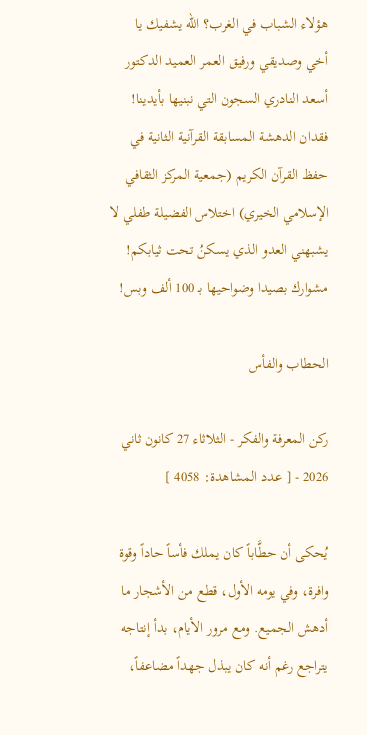هؤلاء الشباب في الغرب؟ الله يشفيك يا أخي وصديقي ورفيق العمر العميد الدكتور أسعد النادري السجون التي نبنيها بأيدينا! فقدان الدهشة المسابقة القرآنية الثانية في حفظ القرآن الكريم (جمعية المركز الثقافي الإسلامي الخيري) اختلاس الفضيلة طفلي لا يشبهني العدو الذي يسكنُ تحت ثيابكم! مشوارك بصيدا وضواحيها بـ 100 ألف وبس!

الحطاب والفأس

ركن المعرفة والفكر - الثلاثاء 27 كانون ثاني 2026 - [ عدد المشاهدة: 4058 ]

يُحكى أن حطَّاباً كان يملك فأساً حاداً وقوة وافرة، وفي يومه الأول، قطع من الأشجار ما أدهش الجميع. ومع مرور الأيام، بدأ إنتاجه يتراجع رغم أنه كان يبذل جهداً مضاعفاً،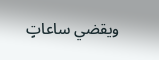ويقضي ساعاتٍ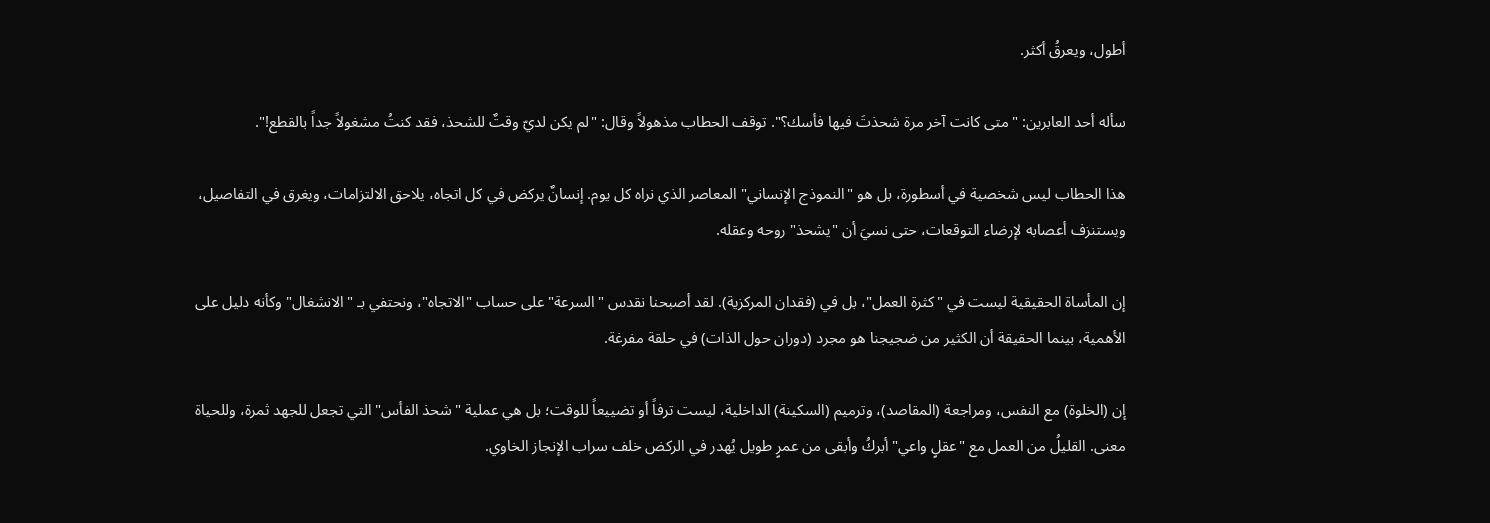أطول، ويعرقُ أكثر.

سأله أحد العابرين: "متى كانت آخر مرة شحذتَ فيها فأسك؟". توقف الحطاب مذهولاً وقال: "لم يكن لديّ وقتٌ للشحذ، فقد كنتُ مشغولاً جداً بالقطع!".

هذا الحطاب ليس شخصية في أسطورة، بل هو "النموذج الإنساني" المعاصر الذي نراه كل يوم. إنسانٌ يركض في كل اتجاه، يلاحق الالتزامات، ويغرق في التفاصيل، ويستنزف أعصابه لإرضاء التوقعات، حتى نسيَ أن "يشحذ" روحه وعقله.

إن المأساة الحقيقية ليست في "كثرة العمل"، بل في (فقدان المركزية). لقد أصبحنا نقدس "السرعة" على حساب "الاتجاه"، ونحتفي بـ "الانشغال" وكأنه دليل على الأهمية، بينما الحقيقة أن الكثير من ضجيجنا هو مجرد (دوران حول الذات) في حلقة مفرغة.

إن (الخلوة) مع النفس، ومراجعة (المقاصد)، وترميم (السكينة) الداخلية، ليست ترفاً أو تضييعاً للوقت؛ بل هي عملية "شحذ الفأس" التي تجعل للجهد ثمرة، وللحياة معنى. القليلُ من العمل مع "عقلٍ واعي" أبركُ وأبقى من عمرٍ طويل يُهدر في الركض خلف سراب الإنجاز الخاوي.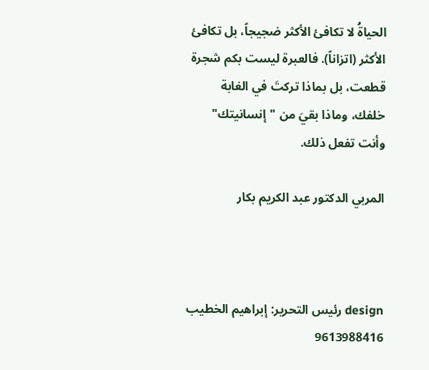الحياةُ لا تكافئ الأكثر ضجيجاً، بل تكافئ الأكثر (اتزاناً). فالعبرة ليست بكم شجرة قطعت، بل بماذا تركتَ في الغابة خلفك، وماذا بقيَ من "إنسانيتك" وأنت تفعل ذلك.

المربي الدكتور عبد الكريم بكار



design رئيس التحرير: إبراهيم الخطيب 9613988416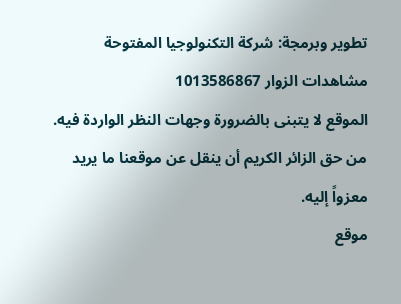تطوير وبرمجة: شركة التكنولوجيا المفتوحة
مشاهدات الزوار 1013586867
الموقع لا يتبنى بالضرورة وجهات النظر الواردة فيه. من حق الزائر الكريم أن ينقل عن موقعنا ما يريد معزواً إليه.
موقع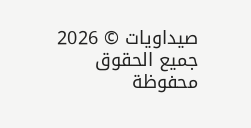صيداويات © 2026 جميع الحقوق محفوظة